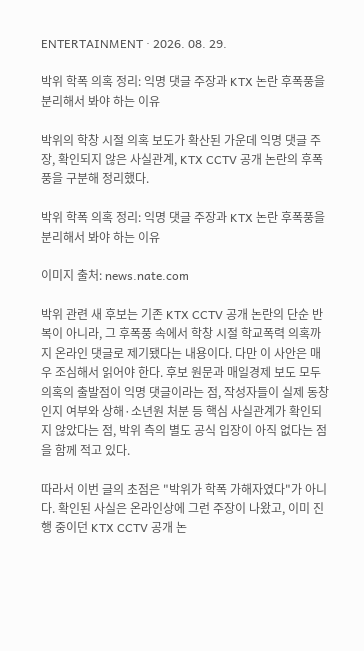ENTERTAINMENT · 2026. 08. 29.

박위 학폭 의혹 정리: 익명 댓글 주장과 KTX 논란 후폭풍을 분리해서 봐야 하는 이유

박위의 학창 시절 의혹 보도가 확산된 가운데 익명 댓글 주장, 확인되지 않은 사실관계, KTX CCTV 공개 논란의 후폭풍을 구분해 정리했다.

박위 학폭 의혹 정리: 익명 댓글 주장과 KTX 논란 후폭풍을 분리해서 봐야 하는 이유

이미지 출처: news.nate.com

박위 관련 새 후보는 기존 KTX CCTV 공개 논란의 단순 반복이 아니라, 그 후폭풍 속에서 학창 시절 학교폭력 의혹까지 온라인 댓글로 제기됐다는 내용이다. 다만 이 사안은 매우 조심해서 읽어야 한다. 후보 원문과 매일경제 보도 모두 의혹의 출발점이 익명 댓글이라는 점, 작성자들이 실제 동창인지 여부와 상해·소년원 처분 등 핵심 사실관계가 확인되지 않았다는 점, 박위 측의 별도 공식 입장이 아직 없다는 점을 함께 적고 있다.

따라서 이번 글의 초점은 "박위가 학폭 가해자였다"가 아니다. 확인된 사실은 온라인상에 그런 주장이 나왔고, 이미 진행 중이던 KTX CCTV 공개 논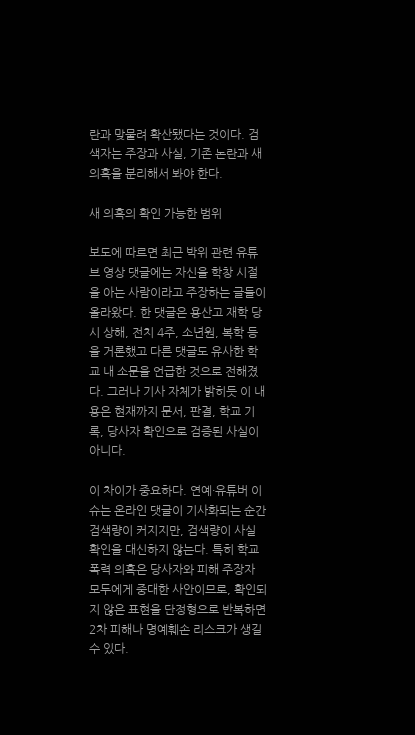란과 맞물려 확산됐다는 것이다. 검색자는 주장과 사실, 기존 논란과 새 의혹을 분리해서 봐야 한다.

새 의혹의 확인 가능한 범위

보도에 따르면 최근 박위 관련 유튜브 영상 댓글에는 자신을 학창 시절을 아는 사람이라고 주장하는 글들이 올라왔다. 한 댓글은 용산고 재학 당시 상해, 전치 4주, 소년원, 복학 등을 거론했고 다른 댓글도 유사한 학교 내 소문을 언급한 것으로 전해졌다. 그러나 기사 자체가 밝히듯 이 내용은 현재까지 문서, 판결, 학교 기록, 당사자 확인으로 검증된 사실이 아니다.

이 차이가 중요하다. 연예·유튜버 이슈는 온라인 댓글이 기사화되는 순간 검색량이 커지지만, 검색량이 사실 확인을 대신하지 않는다. 특히 학교폭력 의혹은 당사자와 피해 주장자 모두에게 중대한 사안이므로, 확인되지 않은 표현을 단정형으로 반복하면 2차 피해나 명예훼손 리스크가 생길 수 있다.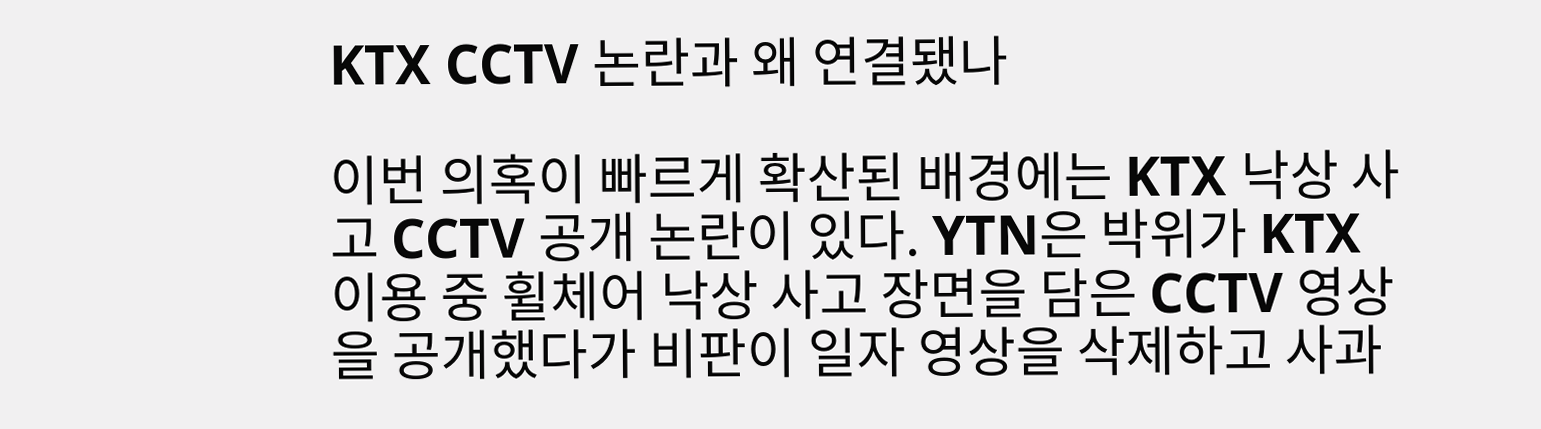KTX CCTV 논란과 왜 연결됐나

이번 의혹이 빠르게 확산된 배경에는 KTX 낙상 사고 CCTV 공개 논란이 있다. YTN은 박위가 KTX 이용 중 휠체어 낙상 사고 장면을 담은 CCTV 영상을 공개했다가 비판이 일자 영상을 삭제하고 사과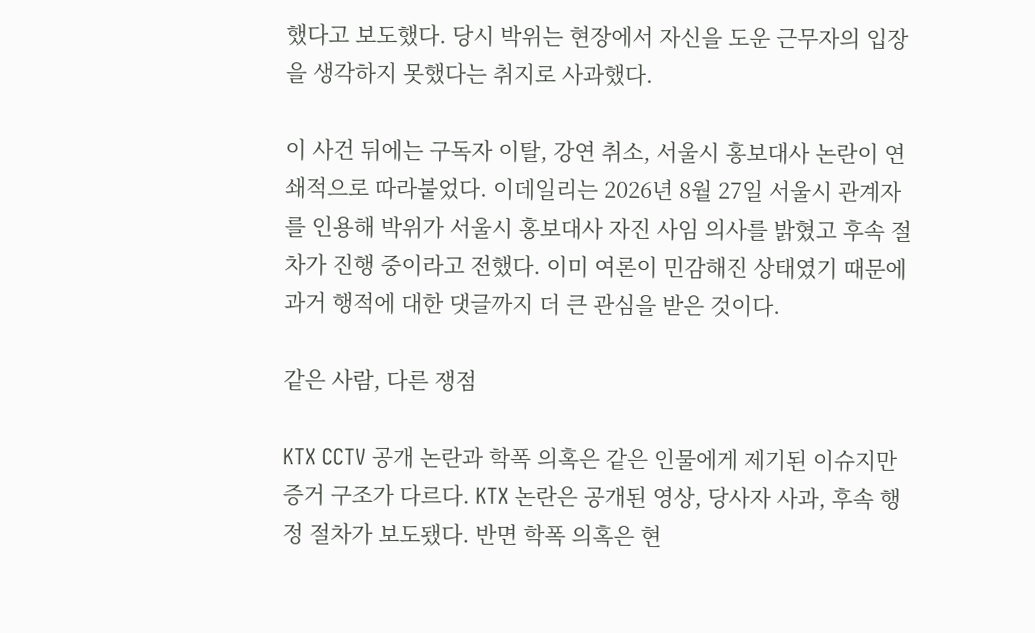했다고 보도했다. 당시 박위는 현장에서 자신을 도운 근무자의 입장을 생각하지 못했다는 취지로 사과했다.

이 사건 뒤에는 구독자 이탈, 강연 취소, 서울시 홍보대사 논란이 연쇄적으로 따라붙었다. 이데일리는 2026년 8월 27일 서울시 관계자를 인용해 박위가 서울시 홍보대사 자진 사임 의사를 밝혔고 후속 절차가 진행 중이라고 전했다. 이미 여론이 민감해진 상태였기 때문에 과거 행적에 대한 댓글까지 더 큰 관심을 받은 것이다.

같은 사람, 다른 쟁점

KTX CCTV 공개 논란과 학폭 의혹은 같은 인물에게 제기된 이슈지만 증거 구조가 다르다. KTX 논란은 공개된 영상, 당사자 사과, 후속 행정 절차가 보도됐다. 반면 학폭 의혹은 현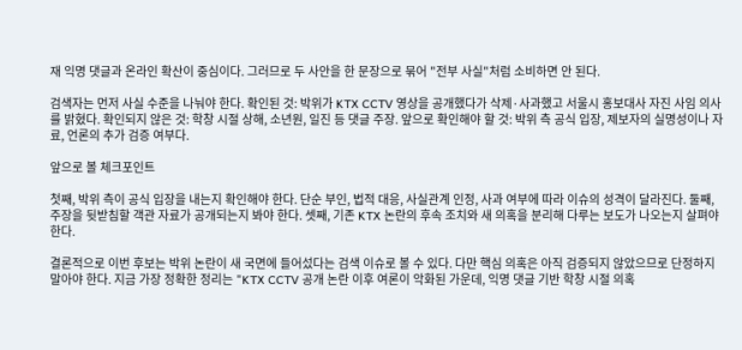재 익명 댓글과 온라인 확산이 중심이다. 그러므로 두 사안을 한 문장으로 묶어 "전부 사실"처럼 소비하면 안 된다.

검색자는 먼저 사실 수준을 나눠야 한다. 확인된 것: 박위가 KTX CCTV 영상을 공개했다가 삭제·사과했고 서울시 홍보대사 자진 사임 의사를 밝혔다. 확인되지 않은 것: 학창 시절 상해, 소년원, 일진 등 댓글 주장. 앞으로 확인해야 할 것: 박위 측 공식 입장, 제보자의 실명성이나 자료, 언론의 추가 검증 여부다.

앞으로 볼 체크포인트

첫째, 박위 측이 공식 입장을 내는지 확인해야 한다. 단순 부인, 법적 대응, 사실관계 인정, 사과 여부에 따라 이슈의 성격이 달라진다. 둘째, 주장을 뒷받침할 객관 자료가 공개되는지 봐야 한다. 셋째, 기존 KTX 논란의 후속 조치와 새 의혹을 분리해 다루는 보도가 나오는지 살펴야 한다.

결론적으로 이번 후보는 박위 논란이 새 국면에 들어섰다는 검색 이슈로 볼 수 있다. 다만 핵심 의혹은 아직 검증되지 않았으므로 단정하지 말아야 한다. 지금 가장 정확한 정리는 "KTX CCTV 공개 논란 이후 여론이 악화된 가운데, 익명 댓글 기반 학창 시절 의혹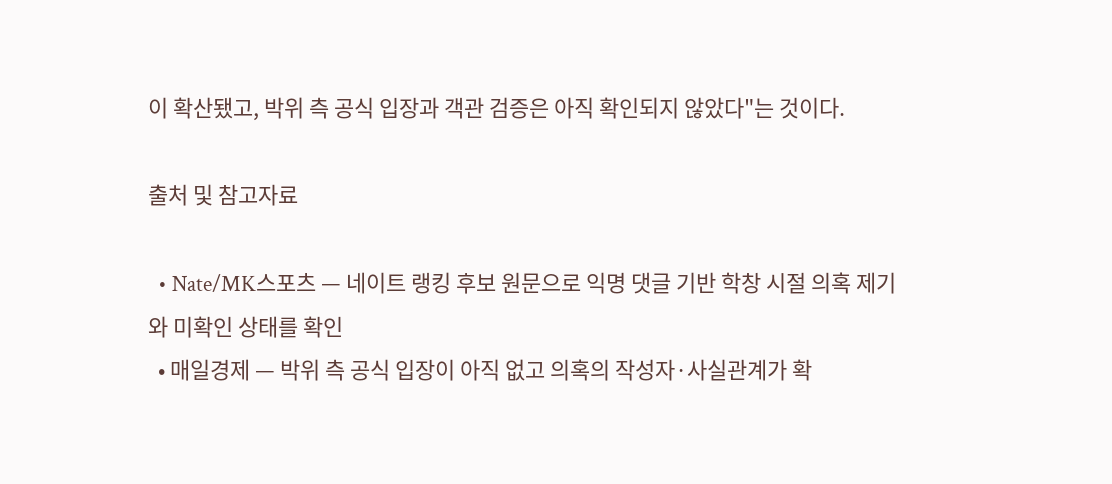이 확산됐고, 박위 측 공식 입장과 객관 검증은 아직 확인되지 않았다"는 것이다.

출처 및 참고자료

  • Nate/MK스포츠 — 네이트 랭킹 후보 원문으로 익명 댓글 기반 학창 시절 의혹 제기와 미확인 상태를 확인
  • 매일경제 — 박위 측 공식 입장이 아직 없고 의혹의 작성자·사실관계가 확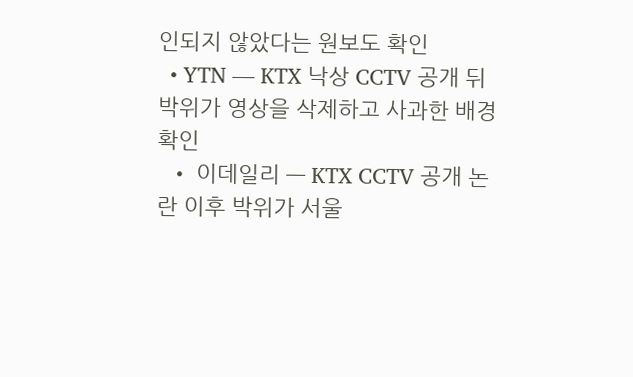인되지 않았다는 원보도 확인
  • YTN — KTX 낙상 CCTV 공개 뒤 박위가 영상을 삭제하고 사과한 배경 확인
  • 이데일리 — KTX CCTV 공개 논란 이후 박위가 서울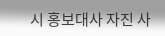시 홍보대사 자진 사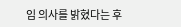임 의사를 밝혔다는 후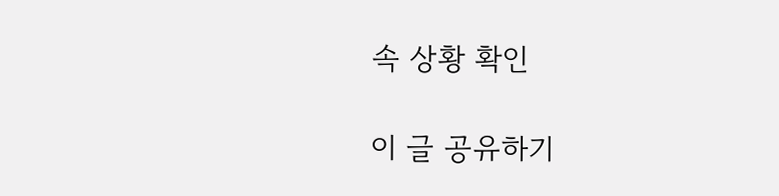속 상황 확인

이 글 공유하기